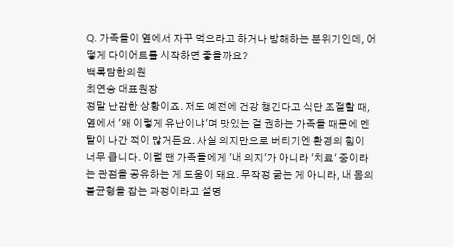Q. 가족들이 옆에서 자꾸 먹으라고 하거나 방해하는 분위기인데, 어떻게 다이어트를 시작하면 좋을까요?
백록담한의원
최연승 대표원장
정말 난감한 상황이죠. 저도 예전에 건강 챙긴다고 식단 조절할 때, 옆에서 '왜 이렇게 유난이냐'며 맛있는 걸 권하는 가족들 때문에 멘탈이 나간 적이 많거든요. 사실 의지만으로 버티기엔 환경의 힘이 너무 큽니다. 이럴 땐 가족들에게 '내 의지'가 아니라 '치료' 중이라는 관점을 공유하는 게 도움이 돼요. 무작정 굶는 게 아니라, 내 몸의 불균형을 잡는 과정이라고 설명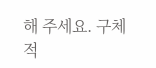해 주세요. 구체적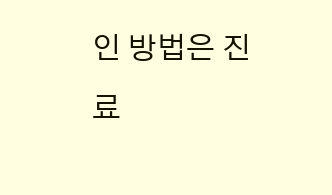인 방법은 진료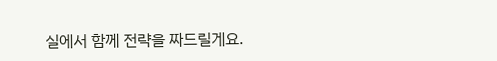실에서 함께 전략을 짜드릴게요.